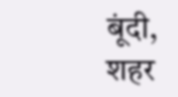बूंदी, शहर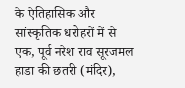के ऐतिहासिक और सांस्कृतिक धरोहरों में से एक, पूर्व नरेश राव सूरजमल हाडा की छतरी (मंदिर),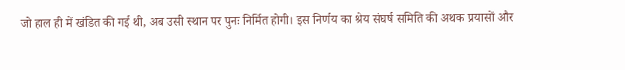जो हाल ही में खंडित की गई थी, अब उसी स्थान पर पुनः निर्मित होगी। इस निर्णय का श्रेय संघर्ष समिति की अथक प्रयासों और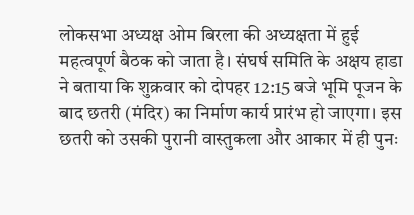लोकसभा अध्यक्ष ओम बिरला की अध्यक्षता में हुई महत्वपूर्ण बैठक को जाता है। संघर्ष समिति के अक्षय हाडा ने बताया कि शुक्रवार को दोपहर 12:15 बजे भूमि पूजन के बाद छतरी (मंदिर) का निर्माण कार्य प्रारंभ हो जाएगा। इस छतरी को उसकी पुरानी वास्तुकला और आकार में ही पुनः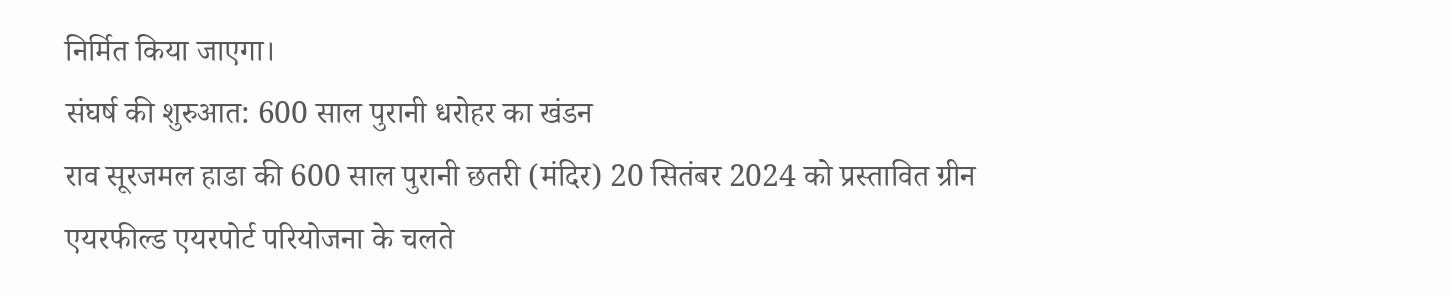निर्मित किया जाएगा।
संघर्ष की शुरुआत: 600 साल पुरानी धरोहर का खंडन
राव सूरजमल हाडा की 600 साल पुरानी छतरी (मंदिर) 20 सितंबर 2024 को प्रस्तावित ग्रीन एयरफील्ड एयरपोर्ट परियोजना के चलते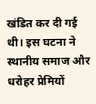खंडित कर दी गई थी। इस घटना ने स्थानीय समाज और धरोहर प्रेमियों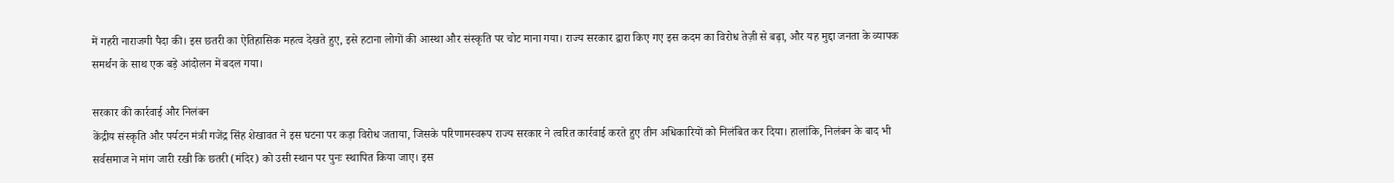में गहरी नाराजगी पैदा की। इस छतरी का ऐतिहासिक महत्व देखते हुए, इसे हटाना लोगों की आस्था और संस्कृति पर चोट माना गया। राज्य सरकार द्वारा किए गए इस कदम का विरोध तेज़ी से बढ़ा, और यह मुद्दा जनता के व्यापक समर्थन के साथ एक बड़े आंदोलन में बदल गया।

सरकार की कार्रवाई और निलंबन
केंद्रीय संस्कृति और पर्यटन मंत्री गजेंद्र सिंह शेखावत ने इस घटना पर कड़ा विरोध जताया, जिसके परिणामस्वरूप राज्य सरकार ने त्वरित कार्रवाई करते हुए तीन अधिकारियों को निलंबित कर दिया। हालांकि, निलंबन के बाद भी सर्वसमाज ने मांग जारी रखी कि छतरी (मंदिर) को उसी स्थान पर पुनः स्थापित किया जाए। इस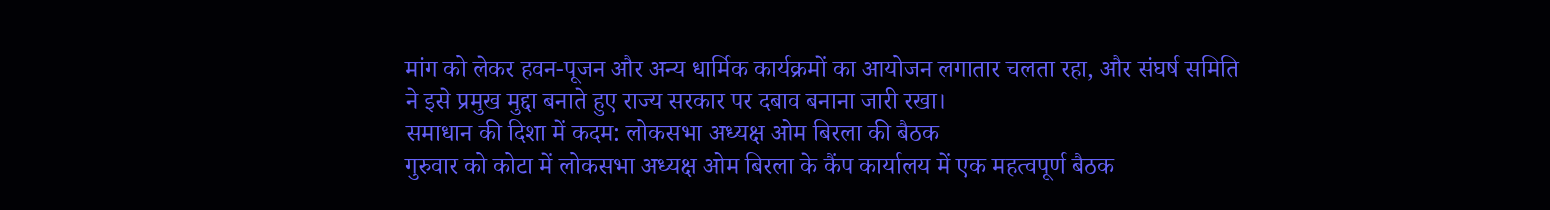मांग को लेकर हवन-पूजन और अन्य धार्मिक कार्यक्रमों का आयोजन लगातार चलता रहा, और संघर्ष समिति ने इसे प्रमुख मुद्दा बनाते हुए राज्य सरकार पर दबाव बनाना जारी रखा।
समाधान की दिशा में कदम: लोकसभा अध्यक्ष ओम बिरला की बैठक
गुरुवार को कोटा में लोकसभा अध्यक्ष ओम बिरला के कैंप कार्यालय में एक महत्वपूर्ण बैठक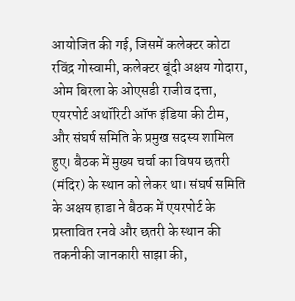आयोजित की गई, जिसमें कलेक्टर कोटा रविंद्र गोस्वामी, कलेक्टर बूंदी अक्षय गोदारा, ओम बिरला के ओएसडी राजीव दत्ता, एयरपोर्ट अथॉरिटी ऑफ इंडिया की टीम, और संघर्ष समिति के प्रमुख सदस्य शामिल हुए। बैठक में मुख्य चर्चा का विषय छतरी (मंदिर) के स्थान को लेकर था। संघर्ष समिति के अक्षय हाडा ने बैठक में एयरपोर्ट के प्रस्तावित रनवे और छतरी के स्थान की तकनीकी जानकारी साझा की,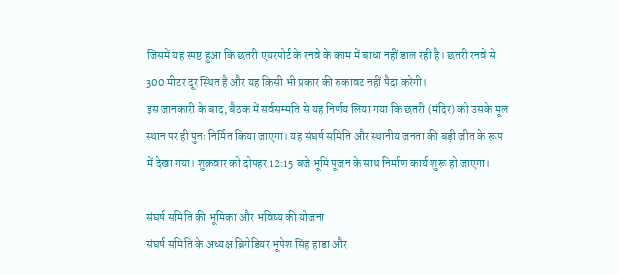जिसमें यह स्पष्ट हुआ कि छतरी एयरपोर्ट के रनवे के काम में बाधा नहीं डाल रही है। छतरी रनवे से 300 मीटर दूर स्थित है और यह किसी भी प्रकार की रुकावट नहीं पैदा करेगी।
इस जानकारी के बाद, बैठक में सर्वसम्मति से यह निर्णय लिया गया कि छतरी (मंदिर) को उसके मूल स्थान पर ही पुनः निर्मित किया जाएगा। यह संघर्ष समिति और स्थानीय जनता की बड़ी जीत के रूप में देखा गया। शुक्रवार को दोपहर 12:15 बजे भूमि पूजन के साथ निर्माण कार्य शुरू हो जाएगा।

संघर्ष समिति की भूमिका और भविष्य की योजना
संघर्ष समिति के अध्यक्ष ब्रिगेडियर भूपेश सिंह हाडा और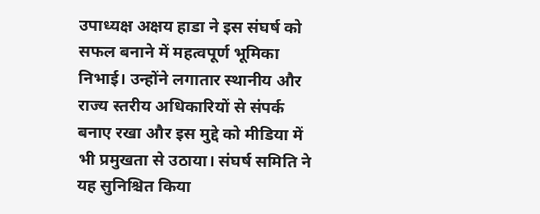उपाध्यक्ष अक्षय हाडा ने इस संघर्ष को सफल बनाने में महत्वपूर्ण भूमिका निभाई। उन्होंने लगातार स्थानीय और राज्य स्तरीय अधिकारियों से संपर्क बनाए रखा और इस मुद्दे को मीडिया में भी प्रमुखता से उठाया। संघर्ष समिति ने यह सुनिश्चित किया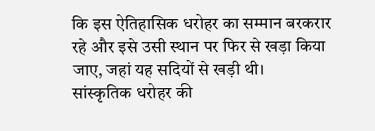कि इस ऐतिहासिक धरोहर का सम्मान बरकरार रहे और इसे उसी स्थान पर फिर से खड़ा किया जाए, जहां यह सदियों से खड़ी थी।
सांस्कृतिक धरोहर की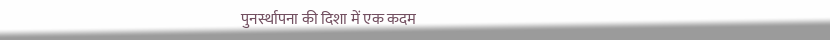पुनर्स्थापना की दिशा में एक कदम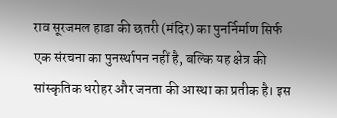राव सूरजमल हाडा की छतरी (मंदिर) का पुनर्निर्माण सिर्फ एक संरचना का पुनर्स्थापन नहीं है, बल्कि यह क्षेत्र की सांस्कृतिक धरोहर और जनता की आस्था का प्रतीक है। इस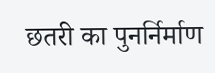छतरी का पुनर्निर्माण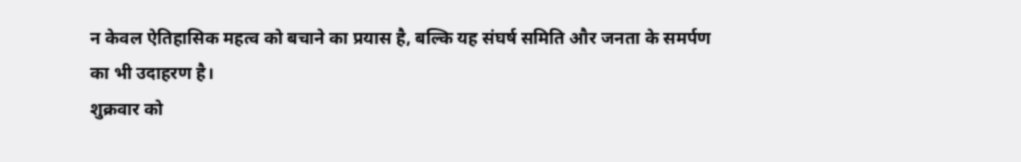न केवल ऐतिहासिक महत्व को बचाने का प्रयास है, बल्कि यह संघर्ष समिति और जनता के समर्पण का भी उदाहरण है।
शुक्रवार को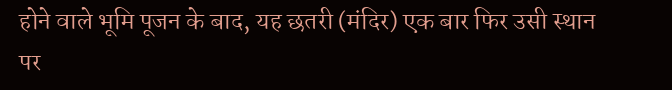होने वाले भूमि पूजन के बाद, यह छतरी (मंदिर) एक बार फिर उसी स्थान पर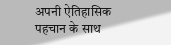अपनी ऐतिहासिक पहचान के साथ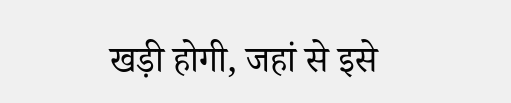खड़ी होगी, जहां से इसे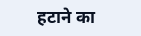हटाने का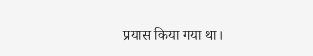प्रयास किया गया था।